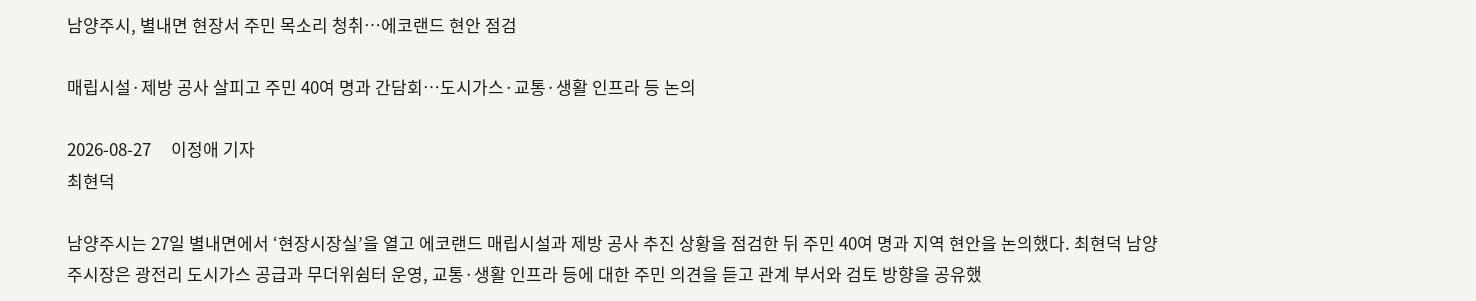남양주시, 별내면 현장서 주민 목소리 청취…에코랜드 현안 점검

매립시설·제방 공사 살피고 주민 40여 명과 간담회…도시가스·교통·생활 인프라 등 논의

2026-08-27     이정애 기자
최현덕

남양주시는 27일 별내면에서 ‘현장시장실’을 열고 에코랜드 매립시설과 제방 공사 추진 상황을 점검한 뒤 주민 40여 명과 지역 현안을 논의했다. 최현덕 남양주시장은 광전리 도시가스 공급과 무더위쉼터 운영, 교통·생활 인프라 등에 대한 주민 의견을 듣고 관계 부서와 검토 방향을 공유했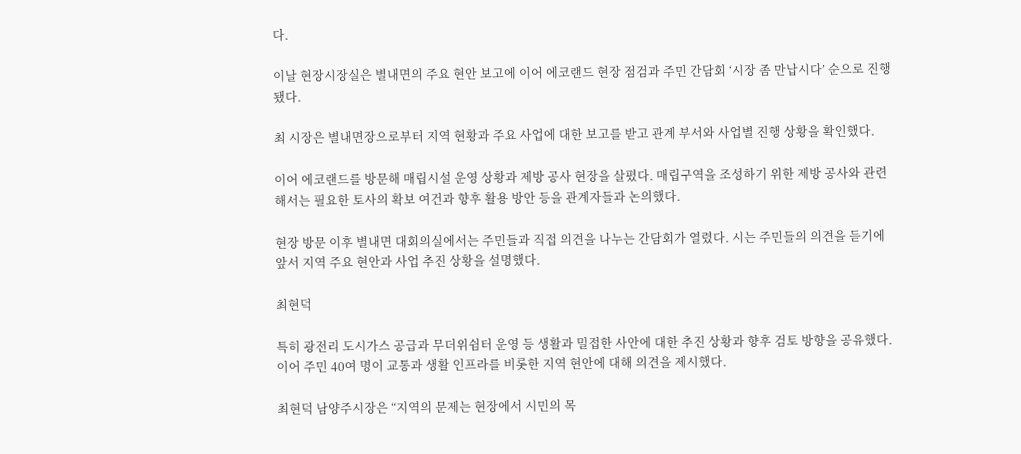다.

이날 현장시장실은 별내면의 주요 현안 보고에 이어 에코랜드 현장 점검과 주민 간담회 ‘시장 좀 만납시다’ 순으로 진행됐다.

최 시장은 별내면장으로부터 지역 현황과 주요 사업에 대한 보고를 받고 관계 부서와 사업별 진행 상황을 확인했다.

이어 에코랜드를 방문해 매립시설 운영 상황과 제방 공사 현장을 살폈다. 매립구역을 조성하기 위한 제방 공사와 관련해서는 필요한 토사의 확보 여건과 향후 활용 방안 등을 관계자들과 논의했다.

현장 방문 이후 별내면 대회의실에서는 주민들과 직접 의견을 나누는 간담회가 열렸다. 시는 주민들의 의견을 듣기에 앞서 지역 주요 현안과 사업 추진 상황을 설명했다.

최현덕

특히 광전리 도시가스 공급과 무더위쉼터 운영 등 생활과 밀접한 사안에 대한 추진 상황과 향후 검토 방향을 공유했다. 이어 주민 40여 명이 교통과 생활 인프라를 비롯한 지역 현안에 대해 의견을 제시했다.

최현덕 남양주시장은 “지역의 문제는 현장에서 시민의 목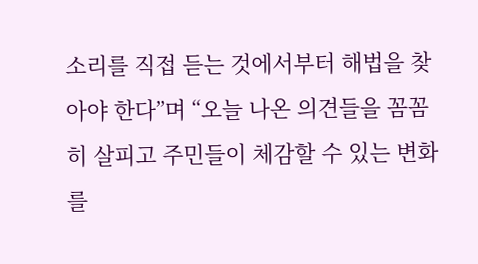소리를 직접 듣는 것에서부터 해법을 찾아야 한다”며 “오늘 나온 의견들을 꼼꼼히 살피고 주민들이 체감할 수 있는 변화를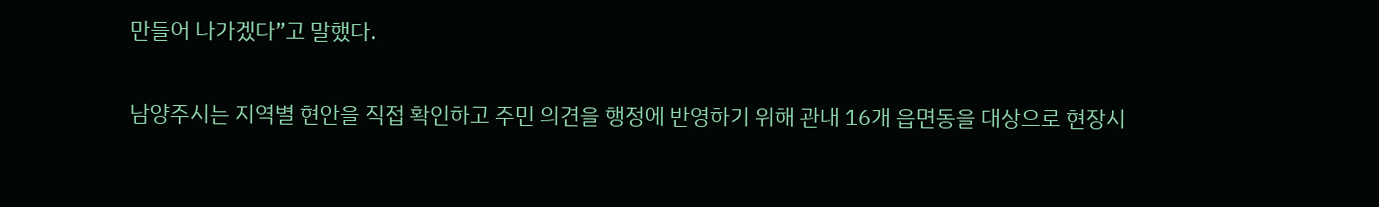만들어 나가겠다”고 말했다.

남양주시는 지역별 현안을 직접 확인하고 주민 의견을 행정에 반영하기 위해 관내 16개 읍면동을 대상으로 현장시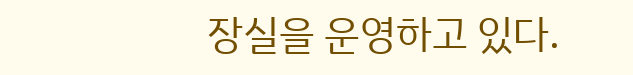장실을 운영하고 있다.